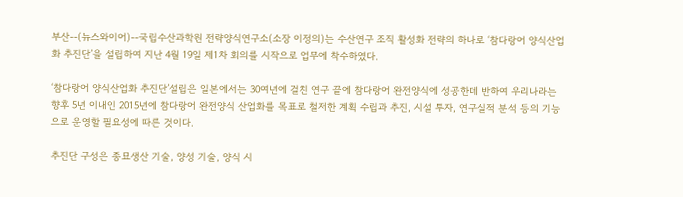부산--(뉴스와이어)--국립수산과학원 전략양식연구소(소장 이정의)는 수산연구 조직 활성화 전략의 하나로 ‘참다랑어 양식산업화 추진단’을 설립하여 지난 4월 19일 제1차 회의를 시작으로 업무에 착수하였다.

‘참다랑어 양식산업화 추진단’설립은 일본에서는 30여년에 걸친 연구 끝에 참다랑어 완전양식에 성공한데 반하여 우리나라는 향후 5년 이내인 2015년에 참다랑어 완전양식 산업화를 목표로 철저한 계획 수립과 추진, 시설 투자, 연구실적 분석 등의 기능으로 운영할 필요성에 따른 것이다.

추진단 구성은 종묘생산 기술, 양성 기술, 양식 시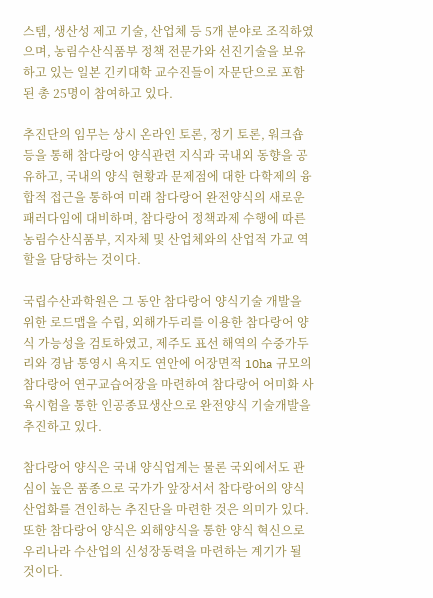스템, 생산성 제고 기술, 산업체 등 5개 분야로 조직하였으며, 농림수산식품부 정책 전문가와 선진기술을 보유하고 있는 일본 긴키대학 교수진들이 자문단으로 포함된 총 25명이 참여하고 있다.

추진단의 임무는 상시 온라인 토론, 정기 토론, 워크숍 등을 통해 참다랑어 양식관련 지식과 국내외 동향을 공유하고, 국내의 양식 현황과 문제점에 대한 다학제의 융합적 접근을 통하여 미래 참다랑어 완전양식의 새로운 패러다임에 대비하며, 참다랑어 정책과제 수행에 따른 농림수산식품부, 지자체 및 산업체와의 산업적 가교 역할을 담당하는 것이다.

국립수산과학원은 그 동안 참다랑어 양식기술 개발을 위한 로드맵을 수립, 외해가두리를 이용한 참다랑어 양식 가능성을 검토하였고, 제주도 표선 해역의 수중가두리와 경남 통영시 욕지도 연안에 어장면적 10ha 규모의 참다랑어 연구교습어장을 마련하여 참다랑어 어미화 사육시험을 통한 인공종묘생산으로 완전양식 기술개발을 추진하고 있다.

참다랑어 양식은 국내 양식업계는 물론 국외에서도 관심이 높은 품종으로 국가가 앞장서서 참다랑어의 양식산업화를 견인하는 추진단을 마련한 것은 의미가 있다. 또한 참다랑어 양식은 외해양식을 통한 양식 혁신으로 우리나라 수산업의 신성장동력을 마련하는 계기가 될 것이다.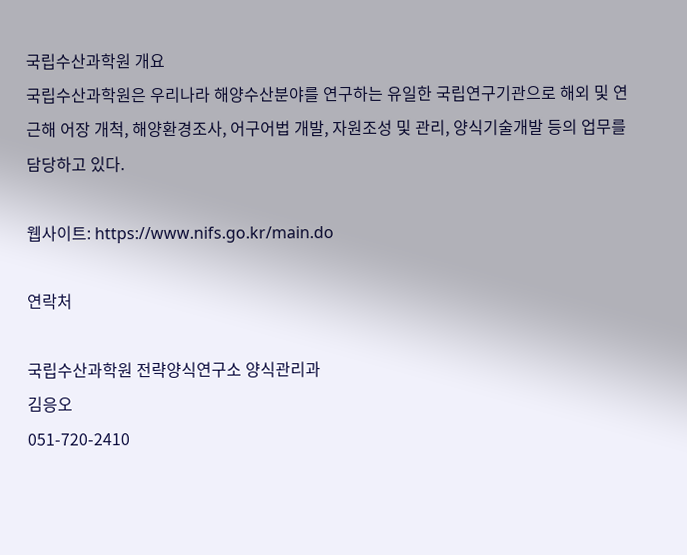국립수산과학원 개요
국립수산과학원은 우리나라 해양수산분야를 연구하는 유일한 국립연구기관으로 해외 및 연근해 어장 개척, 해양환경조사, 어구어법 개발, 자원조성 및 관리, 양식기술개발 등의 업무를 담당하고 있다.

웹사이트: https://www.nifs.go.kr/main.do

연락처

국립수산과학원 전략양식연구소 양식관리과
김응오
051-720-2410